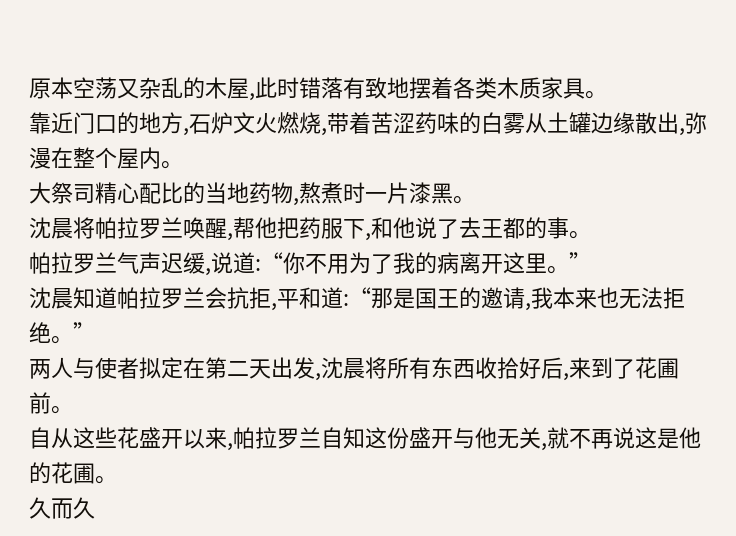原本空荡又杂乱的木屋,此时错落有致地摆着各类木质家具。
靠近门口的地方,石炉文火燃烧,带着苦涩药味的白雾从土罐边缘散出,弥漫在整个屋内。
大祭司精心配比的当地药物,熬煮时一片漆黑。
沈晨将帕拉罗兰唤醒,帮他把药服下,和他说了去王都的事。
帕拉罗兰气声迟缓,说道:“你不用为了我的病离开这里。”
沈晨知道帕拉罗兰会抗拒,平和道:“那是国王的邀请,我本来也无法拒绝。”
两人与使者拟定在第二天出发,沈晨将所有东西收拾好后,来到了花圃前。
自从这些花盛开以来,帕拉罗兰自知这份盛开与他无关,就不再说这是他的花圃。
久而久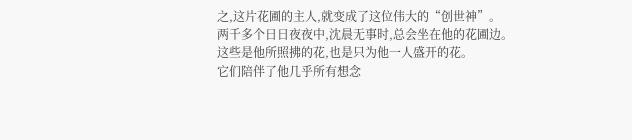之,这片花圃的主人,就变成了这位伟大的“创世神”。
两千多个日日夜夜中,沈晨无事时,总会坐在他的花圃边。
这些是他所照拂的花,也是只为他一人盛开的花。
它们陪伴了他几乎所有想念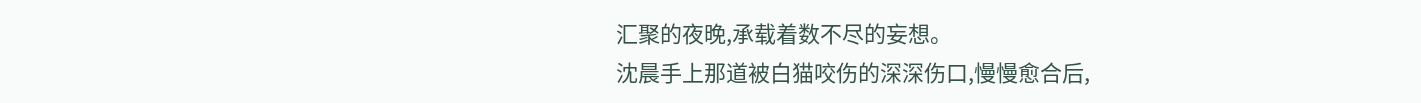汇聚的夜晚,承载着数不尽的妄想。
沈晨手上那道被白猫咬伤的深深伤口,慢慢愈合后,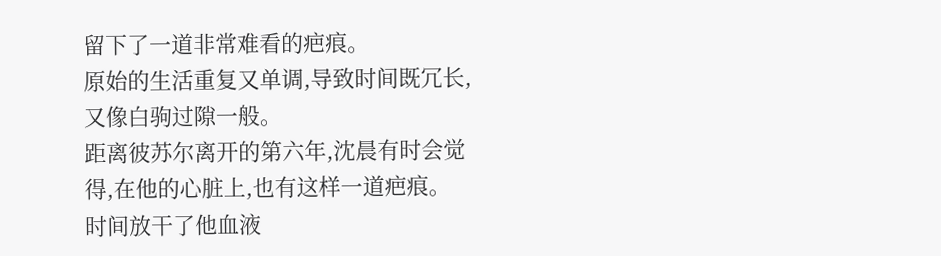留下了一道非常难看的疤痕。
原始的生活重复又单调,导致时间既冗长,又像白驹过隙一般。
距离彼苏尔离开的第六年,沈晨有时会觉得,在他的心脏上,也有这样一道疤痕。
时间放干了他血液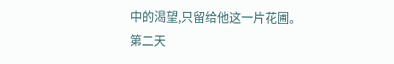中的渴望,只留给他这一片花圃。
第二天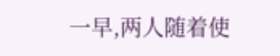一早,两人随着使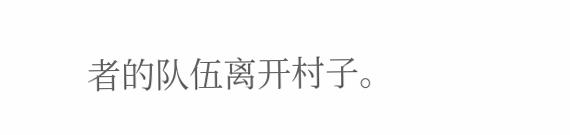者的队伍离开村子。